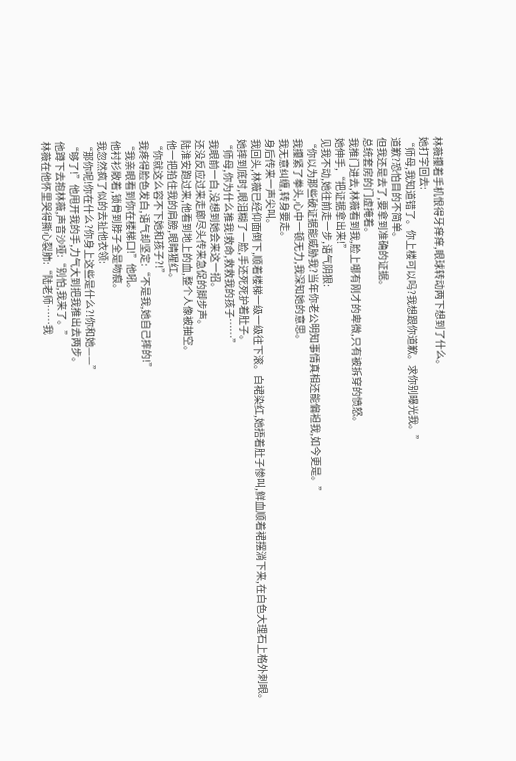林薇攥着手机恨得牙痒痒,眼球转动两下想到了什么。
她打字回去:
“师母,我知道错了。你上楼可以吗?我想跟你道歉。求你别曝光我。”
道歉?恐怕目的不简单。
但我还是去了,要拿到准确的证据。
总统套房的门虚掩着。
我推门进去,林薇看到我,脸上哪有刚才的卑微,只有被拆穿的愤怒。
她伸手,“把证据拿出来!”
见我不动,她往前走一步,语气阴狠:
“你以为那些破证据能威胁我?当年你老公明知事情真相还能偏袒我,如今更是。”
我攥紧了拳头,心中一顿无力,我深知她的意思。
我无意纠缠,转身要走。
身后传来一声尖叫。
我回头,林薇已经仰面倒下,顺着楼梯一级一级往下滚。白裙染红,她捂着肚子惨叫,鲜血顺着裙摆淌下来,在白色大理石上格外刺眼。
她摔到底时,眼泪糊了一脸,手还死死护着肚子。
“师母,你为什么推我!救命,救救我的孩子……”
我眼前一白,没想到她会来这一招。
还没反应过来走廊尽头传来急促的脚步声。
陆淮安跑过来,他看到地上的血,整个人像被抽空。
他一把掐住我的肩膀,眼睛猩红。
“你就这么容不下她和孩子?!”
我疼得脸色发白,语气却坚定:“不是我,她自己摔的!”
“我亲眼看到你在楼梯口!”他吼。
他衬衫敞着,锁骨到脖子全是吻痕。
我忽然疯了似的去扯他衣领:
“那你呢!你在什么?你身上这些是什么?!你和她——”
“够了!”他甩开我的手,力气大到把我推出去两步。
他蹲下去抱林薇,声音沙哑:“别怕,我来了。”
林薇在他怀里哭得撕心裂肺:“陆老师……我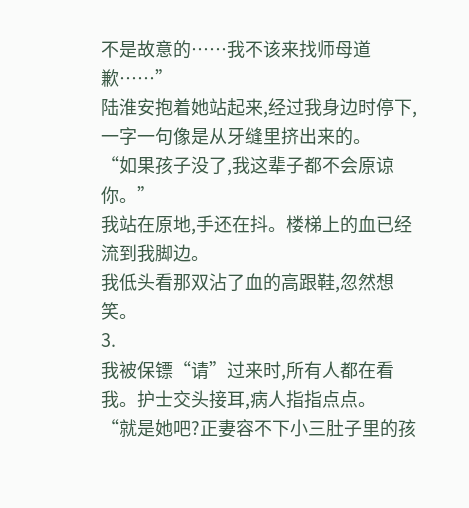不是故意的……我不该来找师母道歉……”
陆淮安抱着她站起来,经过我身边时停下,一字一句像是从牙缝里挤出来的。
“如果孩子没了,我这辈子都不会原谅你。”
我站在原地,手还在抖。楼梯上的血已经流到我脚边。
我低头看那双沾了血的高跟鞋,忽然想笑。
3.
我被保镖“请”过来时,所有人都在看我。护士交头接耳,病人指指点点。
“就是她吧?正妻容不下小三肚子里的孩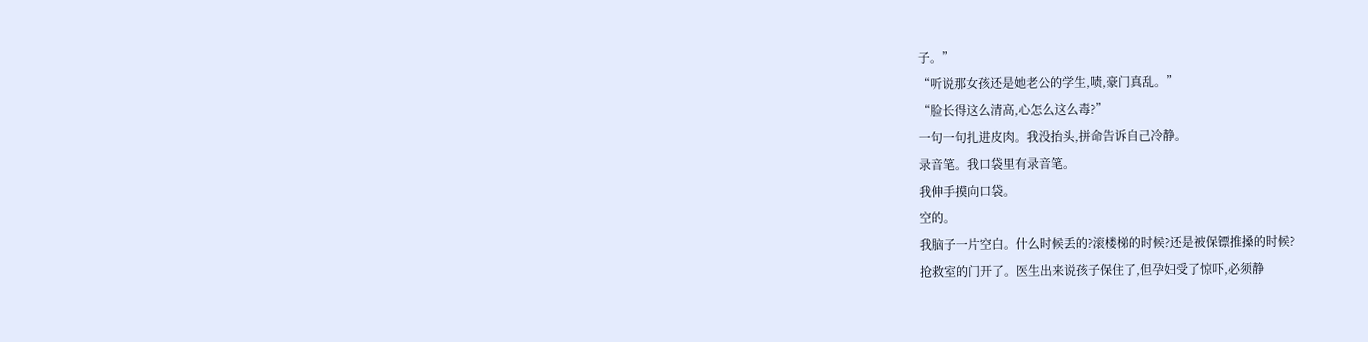子。”
“听说那女孩还是她老公的学生,啧,豪门真乱。”
“脸长得这么清高,心怎么这么毒?”
一句一句扎进皮肉。我没抬头,拼命告诉自己冷静。
录音笔。我口袋里有录音笔。
我伸手摸向口袋。
空的。
我脑子一片空白。什么时候丢的?滚楼梯的时候?还是被保镖推搡的时候?
抢救室的门开了。医生出来说孩子保住了,但孕妇受了惊吓,必须静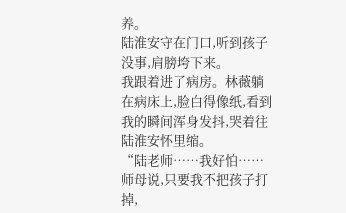养。
陆淮安守在门口,听到孩子没事,肩膀垮下来。
我跟着进了病房。林薇躺在病床上,脸白得像纸,看到我的瞬间浑身发抖,哭着往陆淮安怀里缩。
“陆老师……我好怕……师母说,只要我不把孩子打掉,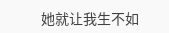她就让我生不如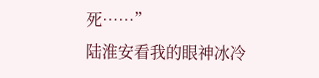死……”
陆淮安看我的眼神冰冷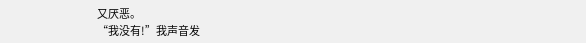又厌恶。
“我没有!”我声音发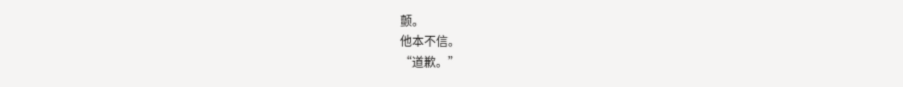颤。
他本不信。
“道歉。”